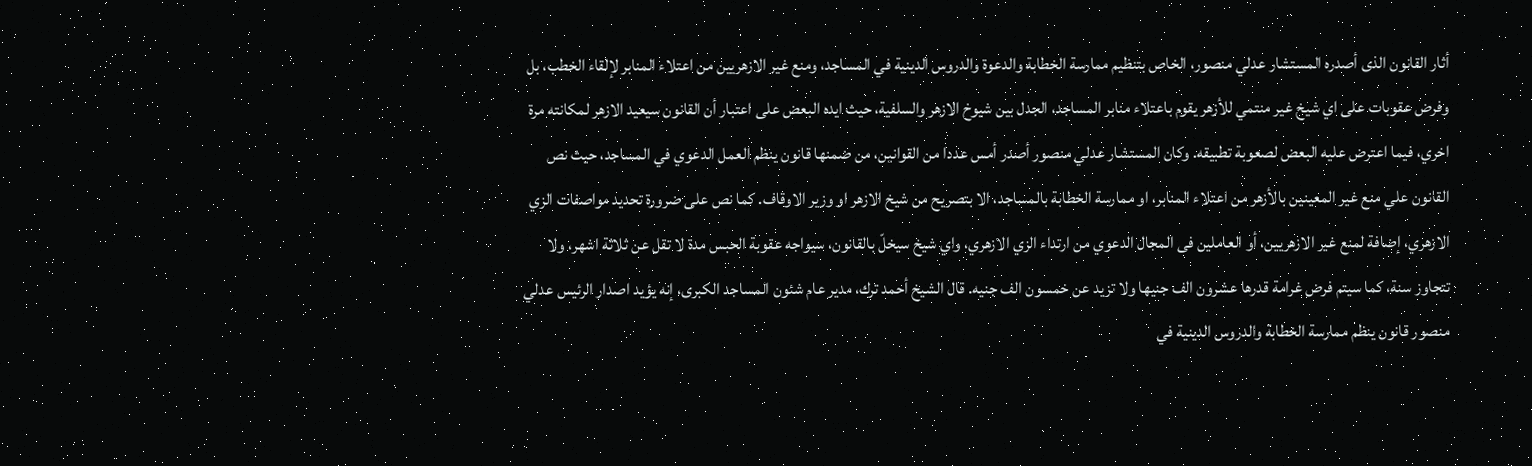أثار القانون الذى أصدره المستشار عدلي منصور، الخاص بتنظيم ممارسة الخطابة والدعوة والدروس الدينية في المساجد، ومنع غير الازهريين من اعتلاء المنابر لإلقاء الخطب، بل وفرض عقوبات على اي شيخ غير منتمي للأزهر يقوم باعتلاء منابر المساجد، الجدل بين شيوخ الازهر والسلفية، حيث ايده البعض على اعتبار أن القانون سيعيد الازهر لمكانته مرة اخري، فيما اعترض عليه البعض لصعوبة تطبيقه. وكان المستشار عدلي منصور أصدر أمس عددا من القوانين، من ضمنها قانون ينظم العمل الدعوي في المساجد، حيث نص القانون علي منع غير المعينين بالأزهر من اعتلاء المنابر، او ممارسة الخطابة بالمساجد، الا بتصريح من شيخ الازهر او وزير الاوقاف. كما نص على ضرورة تحديد مواصفات الزي الازهري، إضافة لمنع غير الازهريين، أو العاملين فى المجال الدعوي من ارتداء الزي الازهري، واي شيخ سيخلّ بالقانون، سيواجه عقوبة الحبس مدة لا تقل عن ثلاثة اشهر، ولا تتجاوز سنة، كما سيتم فرض غرامة قدرها عشرون الف جنيها ولا تزيد عن خمسون الف جنيه. قال الشيخ أحمد ترك، مدير عام شئون المساجد الكبرى، إنه يؤيد اصدار الرئيس عدلي منصور قانون ينظم ممارسة الخطابة والدروس الدينية في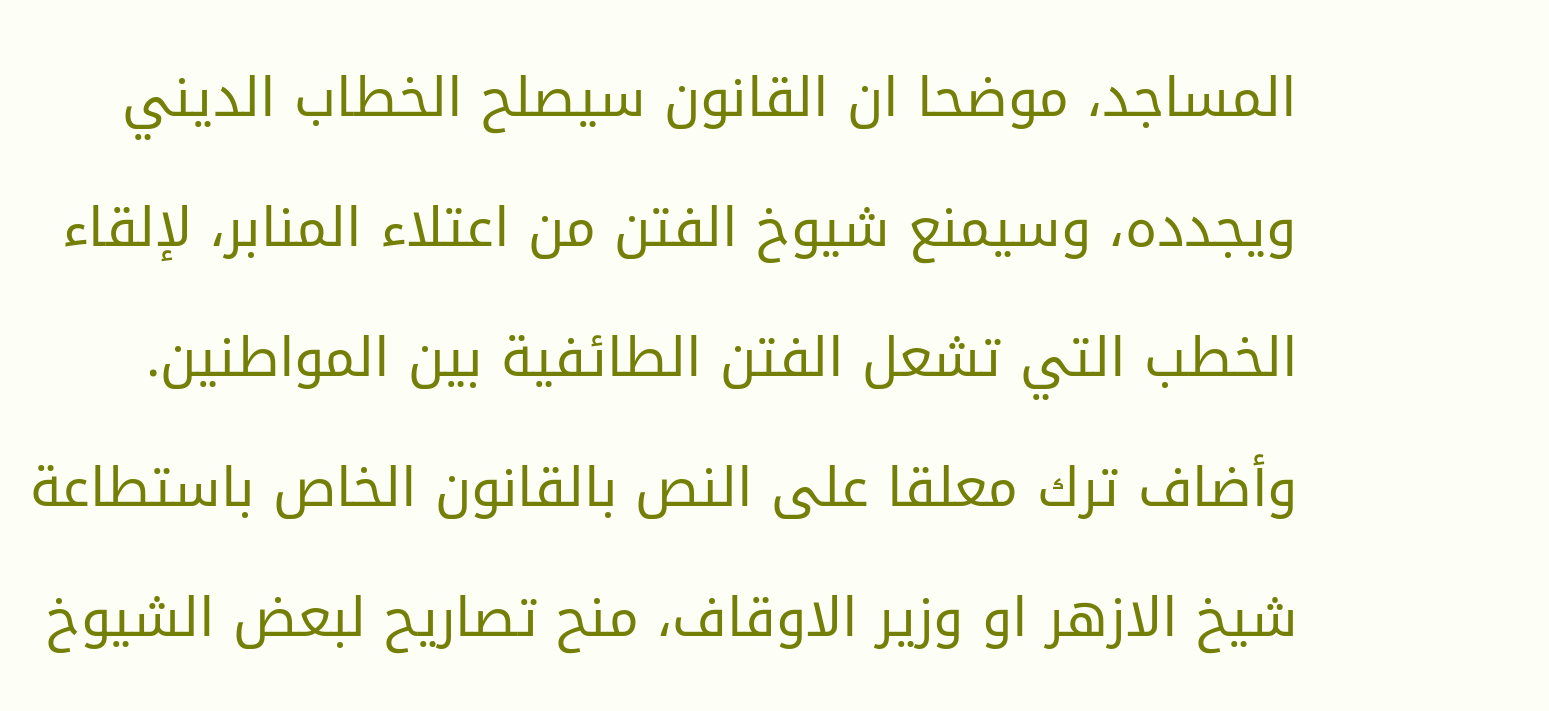المساجد، موضحا ان القانون سيصلح الخطاب الديني ويجدده، وسيمنع شيوخ الفتن من اعتلاء المنابر، لإلقاء الخطب التي تشعل الفتن الطائفية بين المواطنين. وأضاف ترك معلقا على النص بالقانون الخاص باستطاعة شيخ الازهر او وزير الاوقاف، منح تصاريح لبعض الشيوخ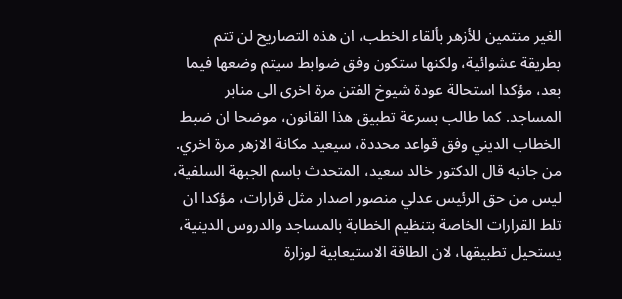الغير منتمين للأزهر بألقاء الخطب، ان هذه التصاريح لن تتم بطريقة عشوائية، ولكنها ستكون وفق ضوابط سيتم وضعها فيما بعد، مؤكدا استحالة عودة شيوخ الفتن مرة اخرى الى منابر المساجد. كما طالب بسرعة تطبيق هذا القانون، موضحا ان ضبط الخطاب الديني وفق قواعد محددة، سيعيد مكانة الازهر مرة اخري. من جانبه قال الدكتور خالد سعيد، المتحدث باسم الجبهة السلفية، ليس من حق الرئيس عدلي منصور اصدار مثل قرارات، مؤكدا ان تلط القرارات الخاصة بتنظيم الخطابة بالمساجد والدروس الدينية، يستحيل تطبيقها، لان الطاقة الاستيعابية لوزارة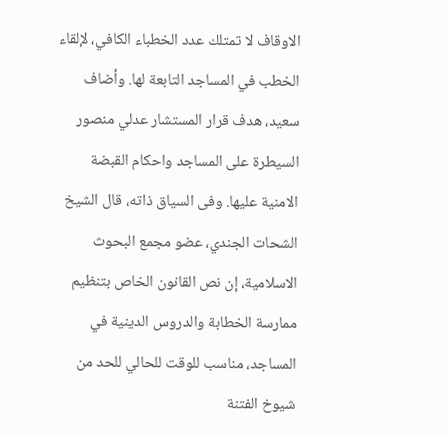الاوقاف لا تمتلك عدد الخطباء الكافي، لإلقاء الخطب في المساجد التابعة لها. وأضاف سعيد، هدف قرار المستشار عدلي منصور السيطرة على المساجد واحكام القبضة الامنية عليها. وفى السياق ذاته، قال الشيخ الشحات الجندي، عضو مجمع البحوث الاسلامية، إن نص القانون الخاص بتنظيم ممارسة الخطابة والدروس الدينية في المساجد، مناسب للوقت للحالي للحد من شيوخ الفتنة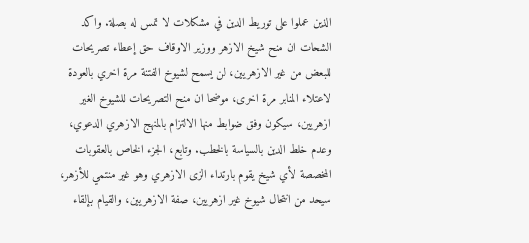الذين عملوا على توريط الدين في مشكلات لا تمس له بصلة. واكد الشحات ان منح شيخ الازهر ووزير الاوقاف حق إعطاء تصريحات للبعض من غير الازهريين، لن يسمح لشيوخ الفتنة مرة اخري بالعودة لاعتلاء المنابر مرة اخرى، موضحا ان منح التصريحات للشيوخ الغير ازهريين، سيكون وفق ضوابط منها الالتزام بالمنهج الازهري الدعوي، وعدم خلط الدين بالسياسة بالخطب. وتابع، الجزء الخاص بالعقوبات المخصصة لأي شيخ يقوم بارتداء الزى الازهري وهو غير منتمي للأزهر، سيحد من انتحال شيوخ غير ازهريين، صفة الازهريين، والقيام بإلقاء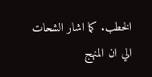الخطب. كما اشار الشحات الي ان المنهج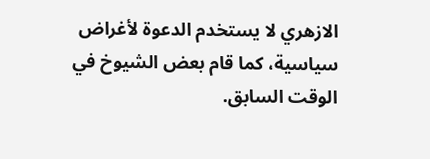الازهري لا يستخدم الدعوة لأغراض سياسية، كما قام بعض الشيوخ في الوقت السابق.